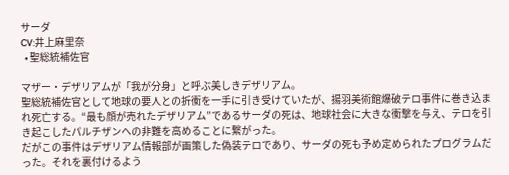サーダ
CV:井上麻里奈
  • 聖総統補佐官

マザー・デザリアムが「我が分身」と呼ぶ美しきデザリアム。
聖総統補佐官として地球の要人との折衝を一手に引き受けていたが、揚羽美術館爆破テロ事件に巻き込まれ死亡する。“最も顔が売れたデザリアム”であるサーダの死は、地球社会に大きな衝撃を与え、テロを引き起こしたパルチザンへの非難を高めることに繋がった。
だがこの事件はデザリアム情報部が画策した偽装テロであり、サーダの死も予め定められたプログラムだった。それを裏付けるよう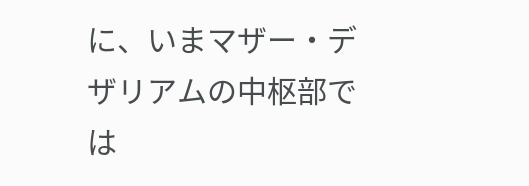に、いまマザー・デザリアムの中枢部では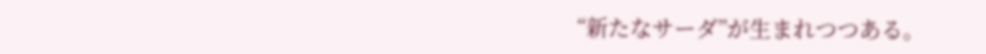“新たなサーダ”が生まれつつある。